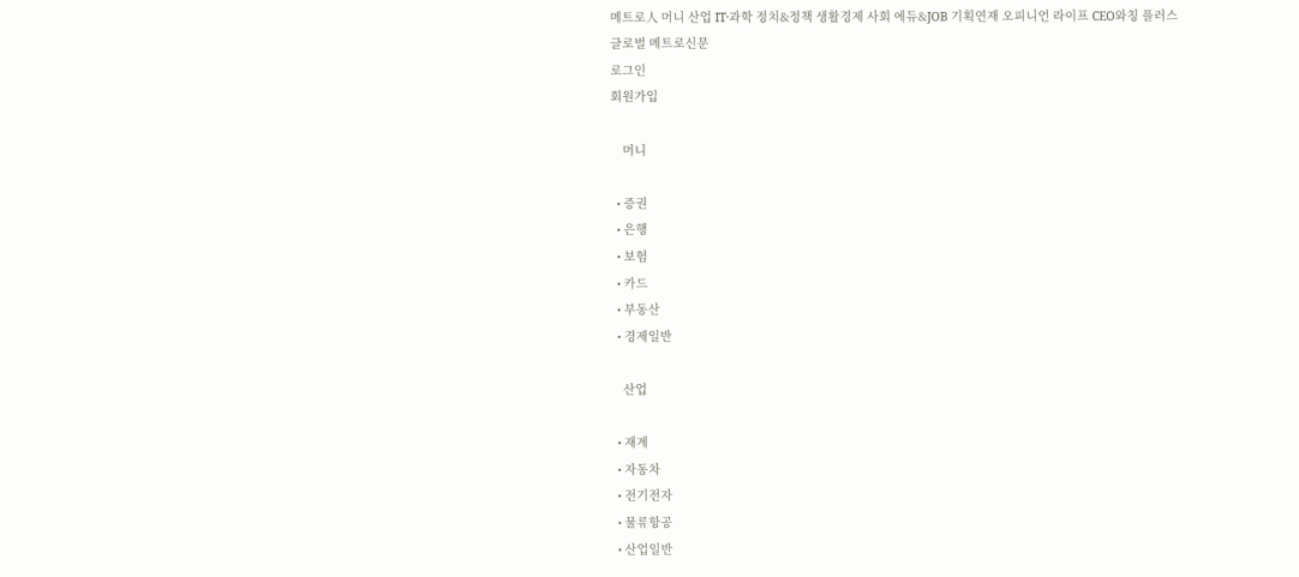메트로人 머니 산업 IT·과학 정치&정책 생활경제 사회 에듀&JOB 기획연재 오피니언 라이프 CEO와칭 플러스
글로벌 메트로신문
로그인
회원가입

    머니

  • 증권
  • 은행
  • 보험
  • 카드
  • 부동산
  • 경제일반

    산업

  • 재계
  • 자동차
  • 전기전자
  • 물류항공
  • 산업일반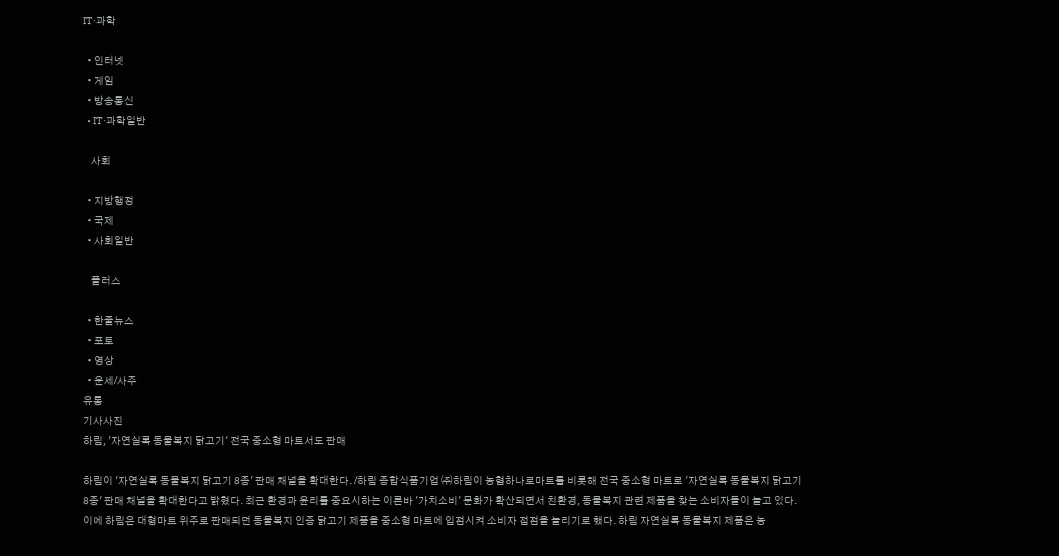IT·과학

  • 인터넷
  • 게임
  • 방송통신
  • IT·과학일반

    사회

  • 지방행정
  • 국제
  • 사회일반

    플러스

  • 한줄뉴스
  • 포토
  • 영상
  • 운세/사주
유통
기사사진
하림, '자연실록 동물복지 닭고기' 전국 중소형 마트서도 판매

하림이 '자연실록 동물복지 닭고기 8종' 판매 채널을 확대한다. /하림 종합식품기업 ㈜하림이 농협하나로마트를 비롯해 전국 중소형 마트로 '자연실록 동물복지 닭고기 8종' 판매 채널을 확대한다고 밝혔다. 최근 환경과 윤리를 중요시하는 이른바 '가치소비' 문화가 확산되면서 친환경, 동물복지 관련 제품을 찾는 소비자들이 늘고 있다. 이에 하림은 대형마트 위주로 판매되던 동물복지 인증 닭고기 제품을 중소형 마트에 입점시켜 소비자 접점을 늘리기로 했다. 하림 자연실록 동물복지 제품은 농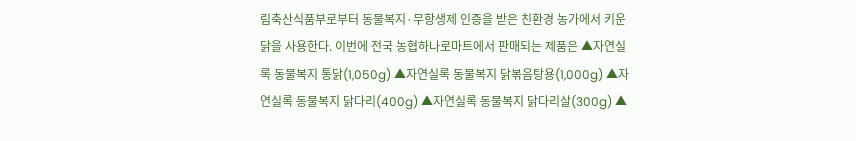림축산식품부로부터 동물복지·무항생제 인증을 받은 친환경 농가에서 키운 닭을 사용한다. 이번에 전국 농협하나로마트에서 판매되는 제품은 ▲자연실록 동물복지 통닭(1,050g) ▲자연실록 동물복지 닭볶음탕용(1,000g) ▲자연실록 동물복지 닭다리(400g) ▲자연실록 동물복지 닭다리살(300g) ▲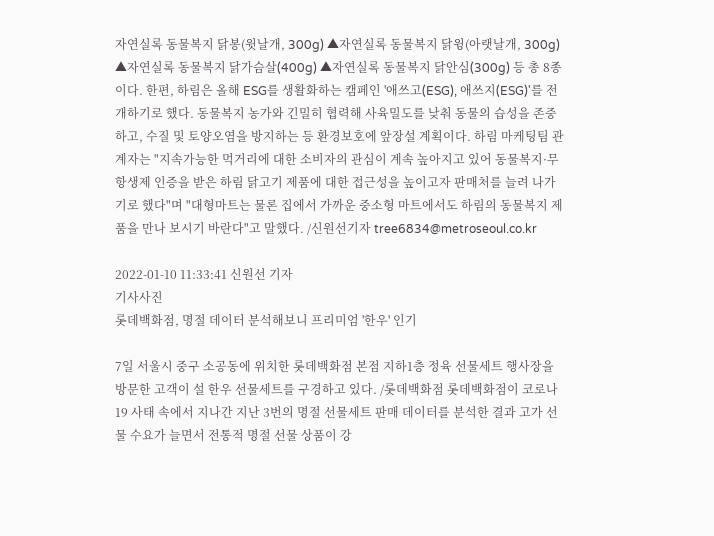자연실록 동물복지 닭봉(윗날개, 300g) ▲자연실록 동물복지 닭윙(아랫날개, 300g) ▲자연실록 동물복지 닭가슴살(400g) ▲자연실록 동물복지 닭안심(300g) 등 총 8종이다. 한편, 하림은 올해 ESG를 생활화하는 캠페인 '애쓰고(ESG), 애쓰지(ESG)'를 전개하기로 했다. 동물복지 농가와 긴밀히 협력해 사육밀도를 낮춰 동물의 습성을 존중하고, 수질 및 토양오염을 방지하는 등 환경보호에 앞장설 계획이다. 하림 마케팅팀 관계자는 "지속가능한 먹거리에 대한 소비자의 관심이 계속 높아지고 있어 동물복지·무항생제 인증을 받은 하림 닭고기 제품에 대한 접근성을 높이고자 판매처를 늘려 나가기로 했다"며 "대형마트는 물론 집에서 가까운 중소형 마트에서도 하림의 동물복지 제품을 만나 보시기 바란다"고 말했다. /신원선기자 tree6834@metroseoul.co.kr

2022-01-10 11:33:41 신원선 기자
기사사진
롯데백화점, 명절 데이터 분석해보니 프리미엄 '한우' 인기

7일 서울시 중구 소공동에 위치한 롯데백화점 본점 지하1층 정육 선물세트 행사장을 방문한 고객이 설 한우 선물세트를 구경하고 있다. /롯데백화점 롯데백화점이 코로나19 사태 속에서 지나간 지난 3번의 명절 선물세트 판매 데이터를 분석한 결과 고가 선물 수요가 늘면서 전통적 명절 선물 상품이 강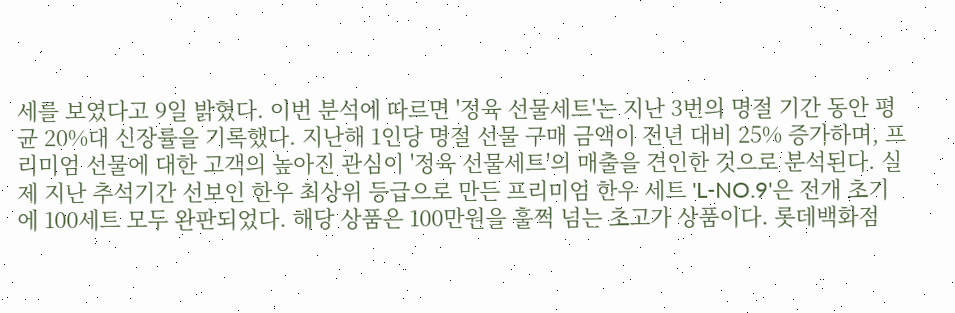세를 보였다고 9일 밝혔다. 이번 분석에 따르면 '정육 선물세트'는 지난 3번의 명절 기간 동안 평균 20%대 신장률을 기록했다. 지난해 1인당 명절 선물 구매 금액이 전년 대비 25% 증가하며, 프리미엄 선물에 대한 고객의 높아진 관심이 '정육 선물세트'의 매출을 견인한 것으로 분석된다. 실제 지난 추석기간 선보인 한우 최상위 등급으로 만든 프리미엄 한우 세트 'L-NO.9'은 전개 초기에 100세트 모두 완판되었다. 해당 상품은 100만원을 훌쩍 넘는 초고가 상품이다. 롯데백화점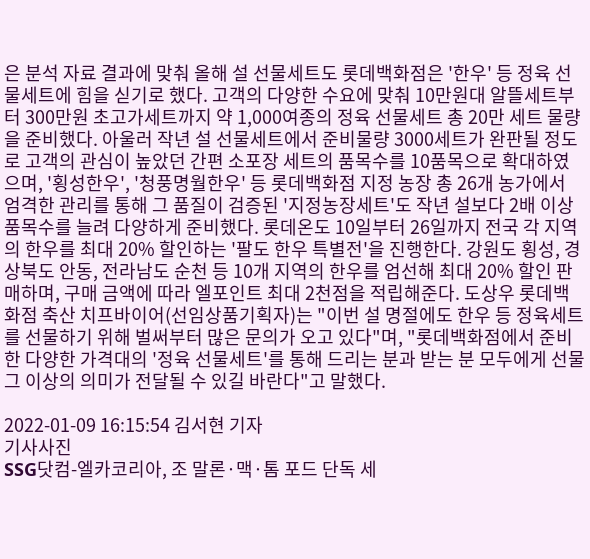은 분석 자료 결과에 맞춰 올해 설 선물세트도 롯데백화점은 '한우' 등 정육 선물세트에 힘을 싣기로 했다. 고객의 다양한 수요에 맞춰 10만원대 알뜰세트부터 300만원 초고가세트까지 약 1,000여종의 정육 선물세트 총 20만 세트 물량을 준비했다. 아울러 작년 설 선물세트에서 준비물량 3000세트가 완판될 정도로 고객의 관심이 높았던 간편 소포장 세트의 품목수를 10품목으로 확대하였으며, '횡성한우', '청풍명월한우' 등 롯데백화점 지정 농장 총 26개 농가에서 엄격한 관리를 통해 그 품질이 검증된 '지정농장세트'도 작년 설보다 2배 이상 품목수를 늘려 다양하게 준비했다. 롯데온도 10일부터 26일까지 전국 각 지역의 한우를 최대 20% 할인하는 '팔도 한우 특별전'을 진행한다. 강원도 횡성, 경상북도 안동, 전라남도 순천 등 10개 지역의 한우를 엄선해 최대 20% 할인 판매하며, 구매 금액에 따라 엘포인트 최대 2천점을 적립해준다. 도상우 롯데백화점 축산 치프바이어(선임상품기획자)는 "이번 설 명절에도 한우 등 정육세트를 선물하기 위해 벌써부터 많은 문의가 오고 있다"며, "롯데백화점에서 준비한 다양한 가격대의 '정육 선물세트'를 통해 드리는 분과 받는 분 모두에게 선물 그 이상의 의미가 전달될 수 있길 바란다"고 말했다.

2022-01-09 16:15:54 김서현 기자
기사사진
SSG닷컴-엘카코리아, 조 말론·맥·톰 포드 단독 세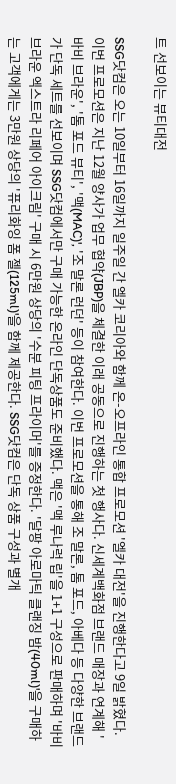트 선보이는 뷰티대전

SSG닷컴은 오는 10일부터 16일까지 일주일 간 엘카 코리아와 함께 온-오프라인 통합 프로모션 '엘카 대전'을 진행한다고 9일 밝혔다. 이번 프로모션은 지난 12월 양사가 업무 협약(JBP)을 체결한 이래 공동으로 진행하는 첫 행사다. 신세계백화점 브랜드 매장과 연계해 '바비 브라운', '톰 포드 뷰티', '맥(MAC)', '조 말론 런던' 등이 참여한다. 이번 프로모션을 통해 조 말론, 톰 포드, 아베다 등 다양한 브랜드가 단독 세트를 선보이며 SSG닷컴에서만 구매 가능한 온라인 단독상품도 준비했다. 맥은 '맥 루나럭 립'을 1+1 구성으로 판매하며 '바비 브라운 엑스트라 리페어 아이크림' 구매 시 6만원 상당의 '수분 피팅 프라이머'를 증정한다. '달팡 아로마틱 클랜징 밤(40ml)'을 구매하는 고객에게는 3만원 상당의 '퓨리화잉 폼 젤(125ml)'을 함께 제공한다. SSG닷컴은 단독 상품 구성과 별개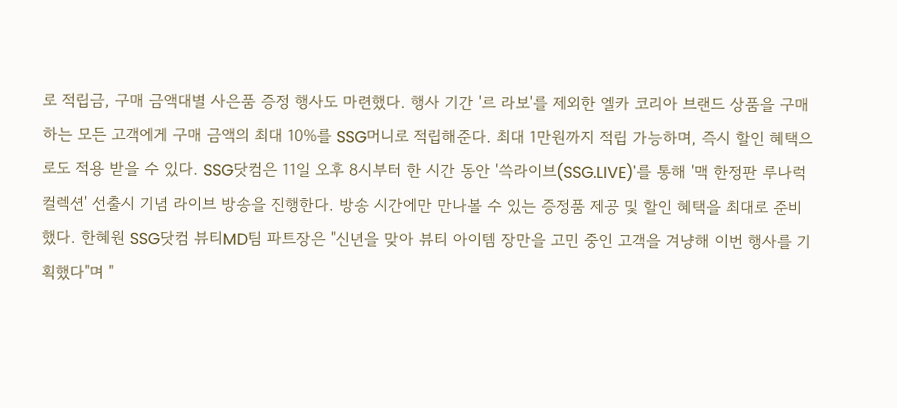로 적립금, 구매 금액대별 사은품 증정 행사도 마련했다. 행사 기간 '르 라보'를 제외한 엘카 코리아 브랜드 상품을 구매하는 모든 고객에게 구매 금액의 최대 10%를 SSG머니로 적립해준다. 최대 1만원까지 적립 가능하며, 즉시 할인 혜택으로도 적용 받을 수 있다. SSG닷컴은 11일 오후 8시부터 한 시간 동안 '쓱라이브(SSG.LIVE)'를 통해 '맥 한정판 루나럭 컬렉션' 선출시 기념 라이브 방송을 진행한다. 방송 시간에만 만나볼 수 있는 증정품 제공 및 할인 혜택을 최대로 준비했다. 한혜원 SSG닷컴 뷰티MD팀 파트장은 "신년을 맞아 뷰티 아이템 장만을 고민 중인 고객을 겨냥해 이번 행사를 기획했다"며 "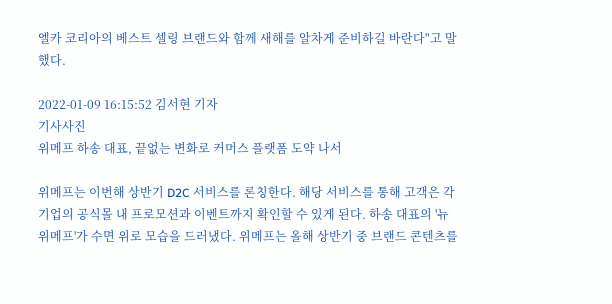엘카 코리아의 베스트 셀링 브랜드와 함께 새해를 알차게 준비하길 바란다"고 말했다.

2022-01-09 16:15:52 김서현 기자
기사사진
위메프 하송 대표, 끝없는 변화로 커머스 플랫폼 도약 나서

위메프는 이번해 상반기 D2C 서비스를 론칭한다. 해당 서비스를 통해 고객은 각 기업의 공식몰 내 프로모션과 이벤트까지 확인할 수 있게 된다. 하송 대표의 '뉴 위메프'가 수면 위로 모습을 드러냈다. 위메프는 올해 상반기 중 브랜드 콘텐츠를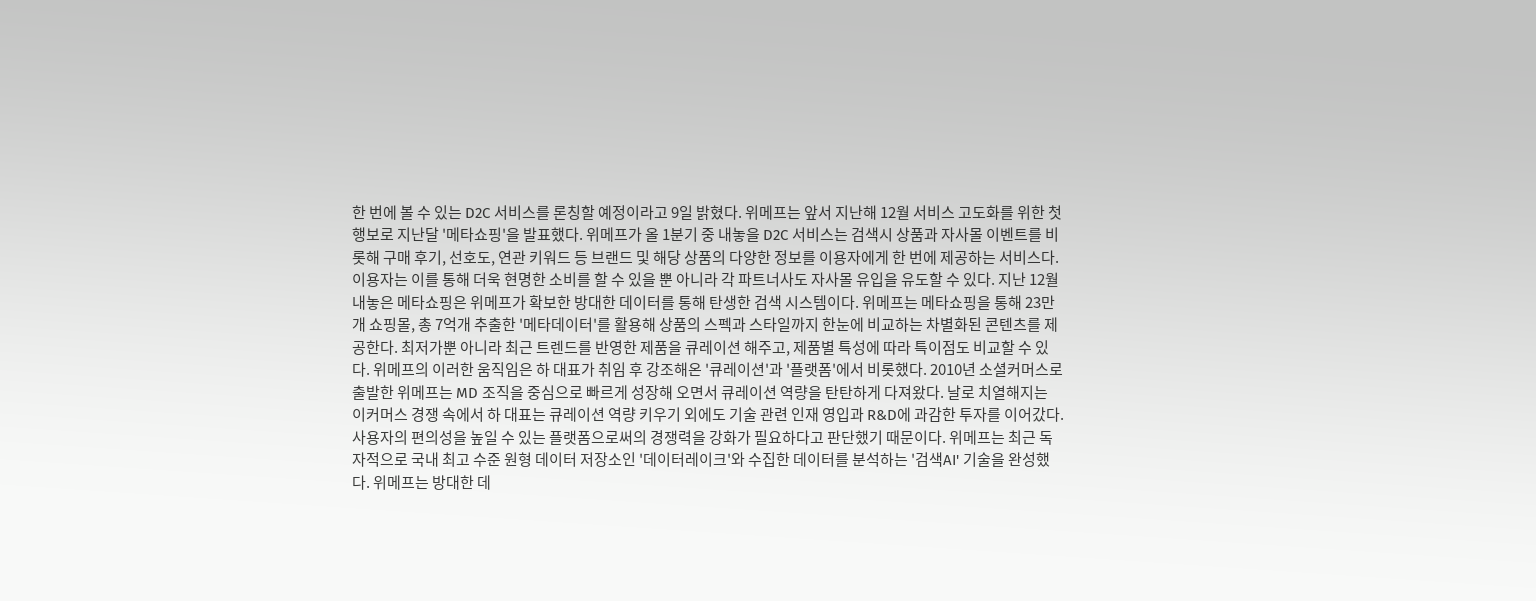한 번에 볼 수 있는 D2C 서비스를 론칭할 예정이라고 9일 밝혔다. 위메프는 앞서 지난해 12월 서비스 고도화를 위한 첫 행보로 지난달 '메타쇼핑'을 발표했다. 위메프가 올 1분기 중 내놓을 D2C 서비스는 검색시 상품과 자사몰 이벤트를 비롯해 구매 후기, 선호도, 연관 키워드 등 브랜드 및 해당 상품의 다양한 정보를 이용자에게 한 번에 제공하는 서비스다. 이용자는 이를 통해 더욱 현명한 소비를 할 수 있을 뿐 아니라 각 파트너사도 자사몰 유입을 유도할 수 있다. 지난 12월 내놓은 메타쇼핑은 위메프가 확보한 방대한 데이터를 통해 탄생한 검색 시스템이다. 위메프는 메타쇼핑을 통해 23만개 쇼핑몰, 총 7억개 추출한 '메타데이터'를 활용해 상품의 스펙과 스타일까지 한눈에 비교하는 차별화된 콘텐츠를 제공한다. 최저가뿐 아니라 최근 트렌드를 반영한 제품을 큐레이션 해주고, 제품별 특성에 따라 특이점도 비교할 수 있다. 위메프의 이러한 움직임은 하 대표가 취임 후 강조해온 '큐레이션'과 '플랫폼'에서 비롯했다. 2010년 소셜커머스로 출발한 위메프는 MD 조직을 중심으로 빠르게 성장해 오면서 큐레이션 역량을 탄탄하게 다져왔다. 날로 치열해지는 이커머스 경쟁 속에서 하 대표는 큐레이션 역량 키우기 외에도 기술 관련 인재 영입과 R&D에 과감한 투자를 이어갔다. 사용자의 편의성을 높일 수 있는 플랫폼으로써의 경쟁력을 강화가 필요하다고 판단했기 때문이다. 위메프는 최근 독자적으로 국내 최고 수준 원형 데이터 저장소인 '데이터레이크'와 수집한 데이터를 분석하는 '검색AI' 기술을 완성했다. 위메프는 방대한 데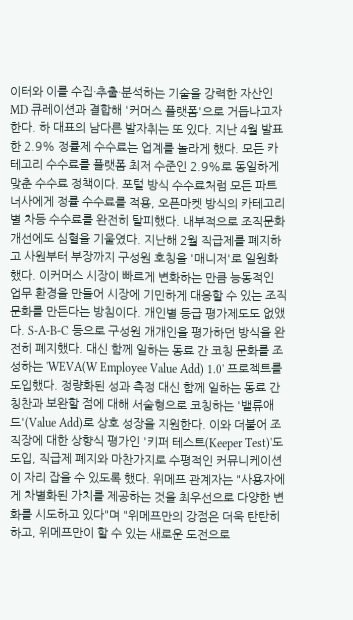이터와 이를 수집·추출·분석하는 기술을 강력한 자산인 MD 큐레이션과 결합해 '커머스 플랫폼'으로 거듭나고자 한다. 하 대표의 남다른 발자취는 또 있다. 지난 4월 발표한 2.9% 정률제 수수료는 업계를 놀라게 했다. 모든 카테고리 수수료를 플랫폼 최저 수준인 2.9%로 동일하게 맞춘 수수료 정책이다. 포털 방식 수수료처럼 모든 파트너사에게 정률 수수료를 적용, 오픈마켓 방식의 카테고리별 차등 수수료를 완전히 탈피했다. 내부적으로 조직문화 개선에도 심혈을 기울였다. 지난해 2월 직급제를 폐지하고 사원부터 부장까지 구성원 호칭을 '매니저'로 일원화했다. 이커머스 시장이 빠르게 변화하는 만큼 능동적인 업무 환경을 만들어 시장에 기민하게 대응할 수 있는 조직문화를 만든다는 방침이다. 개인별 등급 평가제도도 없앴다. S-A-B-C 등으로 구성원 개개인을 평가하던 방식을 완전히 폐지했다. 대신 함께 일하는 동료 간 코칭 문화를 조성하는 'WEVA(W Employee Value Add) 1.0' 프로젝트를 도입했다. 정량화된 성과 측정 대신 함께 일하는 동료 간 칭찬과 보완할 점에 대해 서술형으로 코칭하는 '밸류애드'(Value Add)로 상호 성장을 지원한다. 이와 더불어 조직장에 대한 상향식 평가인 '키퍼 테스트(Keeper Test)'도 도입, 직급제 폐지와 마찬가지로 수평적인 커뮤니케이션이 자리 잡을 수 있도록 했다. 위메프 관계자는 "사용자에게 차별화된 가치를 제공하는 것을 최우선으로 다양한 변화를 시도하고 있다"며 "위메프만의 강점은 더욱 탄탄히 하고, 위메프만이 할 수 있는 새로운 도전으로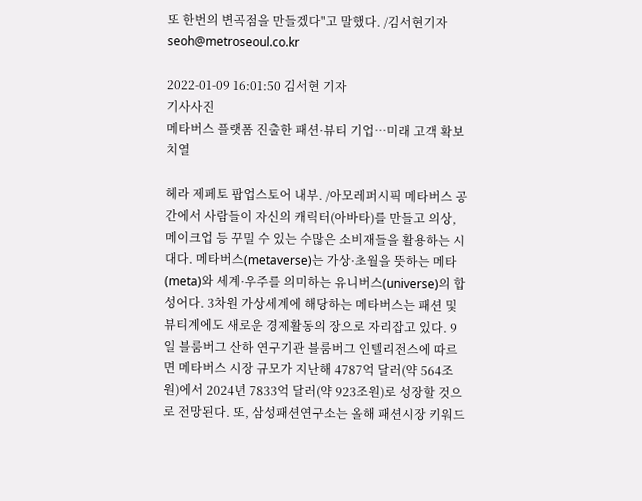또 한번의 변곡점을 만들겠다"고 말했다. /김서현기자 seoh@metroseoul.co.kr

2022-01-09 16:01:50 김서현 기자
기사사진
메타버스 플랫폼 진출한 패션·뷰티 기업…미래 고객 확보 치열

헤라 제페토 팝업스토어 내부. /아모레퍼시픽 메타버스 공간에서 사람들이 자신의 캐릭터(아바타)를 만들고 의상, 메이크업 등 꾸밀 수 있는 수많은 소비재들을 활용하는 시대다. 메타버스(metaverse)는 가상·초월을 뜻하는 메타(meta)와 세계·우주를 의미하는 유니버스(universe)의 합성어다. 3차원 가상세계에 해당하는 메타버스는 패션 및 뷰티계에도 새로운 경제활동의 장으로 자리잡고 있다. 9일 블룸버그 산하 연구기관 블룸버그 인텔리전스에 따르면 메타버스 시장 규모가 지난해 4787억 달러(약 564조원)에서 2024년 7833억 달러(약 923조원)로 성장할 것으로 전망된다. 또, 삼성패션연구소는 올해 패션시장 키워드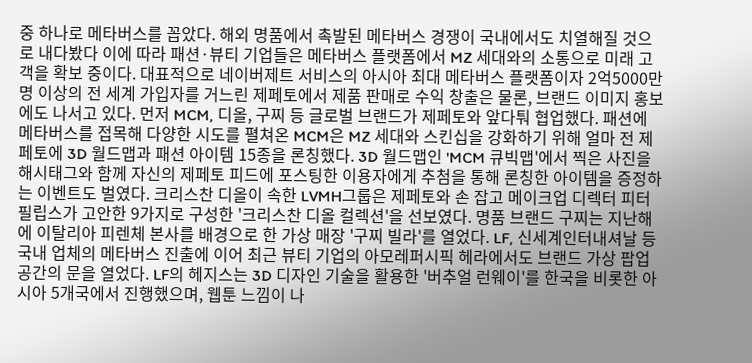중 하나로 메타버스를 꼽았다. 해외 명품에서 촉발된 메타버스 경쟁이 국내에서도 치열해질 것으로 내다봤다 이에 따라 패션·뷰티 기업들은 메타버스 플랫폼에서 MZ 세대와의 소통으로 미래 고객을 확보 중이다. 대표적으로 네이버제트 서비스의 아시아 최대 메타버스 플랫폼이자 2억5000만명 이상의 전 세계 가입자를 거느린 제페토에서 제품 판매로 수익 창출은 물론, 브랜드 이미지 홍보에도 나서고 있다. 먼저 MCM, 디올, 구찌 등 글로벌 브랜드가 제페토와 앞다퉈 협업했다. 패션에 메타버스를 접목해 다양한 시도를 펼쳐온 MCM은 MZ 세대와 스킨십을 강화하기 위해 얼마 전 제페토에 3D 월드맵과 패션 아이템 15종을 론칭했다. 3D 월드맵인 'MCM 큐빅맵'에서 찍은 사진을 해시태그와 함께 자신의 제페토 피드에 포스팅한 이용자에게 추첨을 통해 론칭한 아이템을 증정하는 이벤트도 벌였다. 크리스찬 디올이 속한 LVMH그룹은 제페토와 손 잡고 메이크업 디렉터 피터 필립스가 고안한 9가지로 구성한 '크리스찬 디올 컬렉션'을 선보였다. 명품 브랜드 구찌는 지난해에 이탈리아 피렌체 본사를 배경으로 한 가상 매장 '구찌 빌라'를 열었다. LF, 신세계인터내셔날 등 국내 업체의 메타버스 진출에 이어 최근 뷰티 기업의 아모레퍼시픽 헤라에서도 브랜드 가상 팝업 공간의 문을 열었다. LF의 헤지스는 3D 디자인 기술을 활용한 '버추얼 런웨이'를 한국을 비롯한 아시아 5개국에서 진행했으며, 웹툰 느낌이 나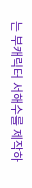는 부캐릭터 서해수를 제작하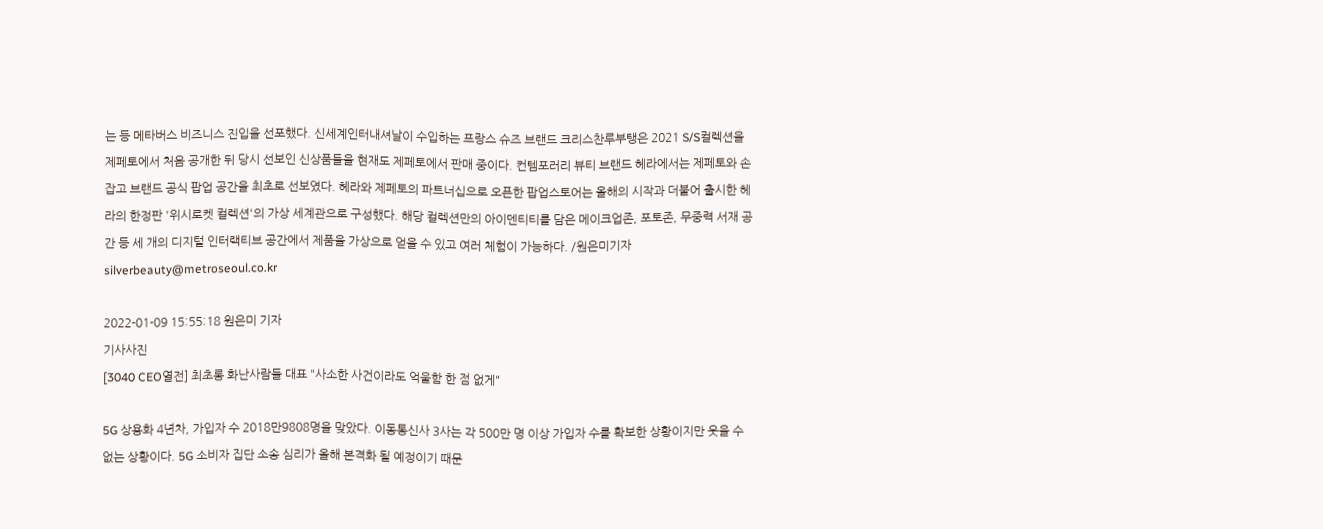는 등 메타버스 비즈니스 진입을 선포했다. 신세계인터내셔날이 수입하는 프랑스 슈즈 브랜드 크리스찬루부탱은 2021 S/S컬렉션을 제페토에서 처음 공개한 뒤 당시 선보인 신상품들을 현재도 제페토에서 판매 중이다. 컨템포러리 뷰티 브랜드 헤라에서는 제페토와 손잡고 브랜드 공식 팝업 공간을 최초로 선보였다. 헤라와 제페토의 파트너십으로 오픈한 팝업스토어는 올해의 시작과 더불어 출시한 헤라의 한정판 '위시로켓 컬렉션'의 가상 세계관으로 구성했다. 해당 컬렉션만의 아이덴티티를 담은 메이크업존, 포토존, 무중력 서재 공간 등 세 개의 디지털 인터랙티브 공간에서 제품을 가상으로 얻을 수 있고 여러 체험이 가능하다. /원은미기자 silverbeauty@metroseoul.co.kr

2022-01-09 15:55:18 원은미 기자
기사사진
[3040 CEO열전] 최초롱 화난사람들 대표 "사소한 사건이라도 억울함 한 점 없게"

5G 상용화 4년차, 가입자 수 2018만9808명을 맞았다. 이동통신사 3사는 각 500만 명 이상 가입자 수를 확보한 상황이지만 웃을 수 없는 상황이다. 5G 소비자 집단 소송 심리가 올해 본격화 될 예정이기 때문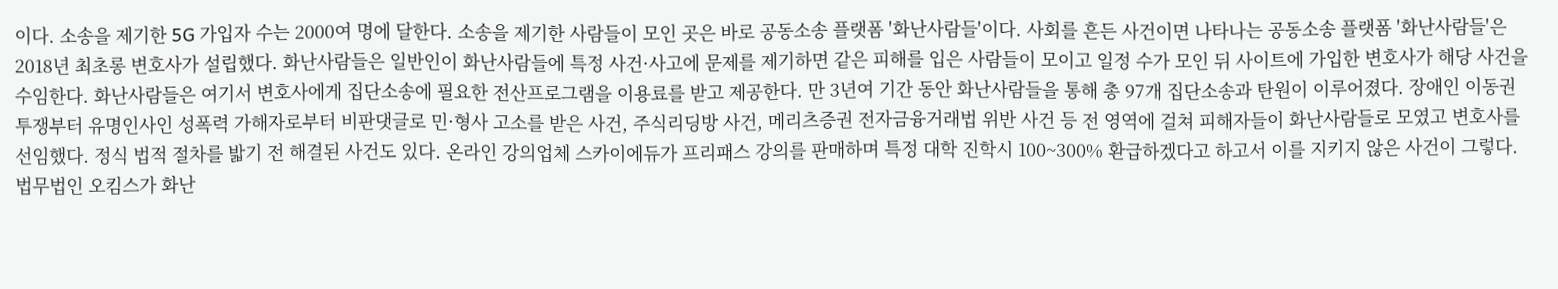이다. 소송을 제기한 5G 가입자 수는 2000여 명에 달한다. 소송을 제기한 사람들이 모인 곳은 바로 공동소송 플랫폼 '화난사람들'이다. 사회를 흔든 사건이면 나타나는 공동소송 플랫폼 '화난사람들'은 2018년 최초롱 변호사가 설립했다. 화난사람들은 일반인이 화난사람들에 특정 사건·사고에 문제를 제기하면 같은 피해를 입은 사람들이 모이고 일정 수가 모인 뒤 사이트에 가입한 변호사가 해당 사건을 수임한다. 화난사람들은 여기서 변호사에게 집단소송에 필요한 전산프로그램을 이용료를 받고 제공한다. 만 3년여 기간 동안 화난사람들을 통해 총 97개 집단소송과 탄원이 이루어졌다. 장애인 이동권 투쟁부터 유명인사인 성폭력 가해자로부터 비판댓글로 민·형사 고소를 받은 사건, 주식리딩방 사건, 메리츠증권 전자금융거래법 위반 사건 등 전 영역에 걸쳐 피해자들이 화난사람들로 모였고 변호사를 선임했다. 정식 법적 절차를 밟기 전 해결된 사건도 있다. 온라인 강의업체 스카이에듀가 프리패스 강의를 판매하며 특정 대학 진학시 100~300% 환급하겠다고 하고서 이를 지키지 않은 사건이 그렇다. 법무법인 오킴스가 화난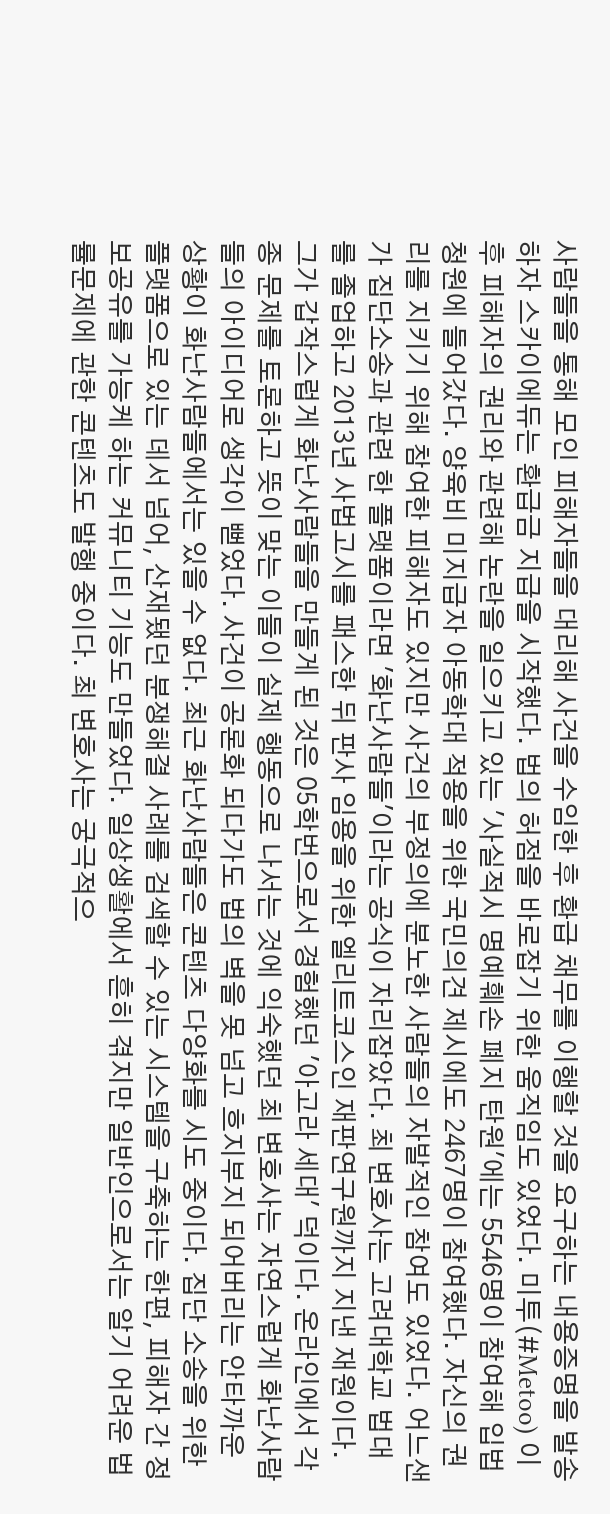사람들을 통해 모인 피해자들을 대리해 사건을 수임한 후 환급 채무를 이행할 것을 요구하는 내용증명을 발송하자 스카이에듀는 환급금 지급을 시작했다. 법의 허점을 바로잡기 위한 움직임도 있었다. 미투(#Metoo) 이후 피해자의 권리와 관련해 논란을 일으키고 있는 '사실적시 명예훼손 폐지 탄원'에는 5546명이 참여해 입법 청원에 들어갔다. 양육비 미지급자 아동학대 적용을 위한 국민의견 제시에도 2467명이 참여했다. 자신의 권리를 지키기 위해 참여한 피해자도 있지만 사건의 부정의에 분노한 사람들의 자발적인 참여도 있었다. 어느샌가 집단소송과 관련 한 플랫폼이라면 '화난사람들'이라는 공식이 자리잡았다. 최 변호사는 고려대학교 법대를 졸업하고 2013년 사법고시를 패스한 뒤 판사 임용을 위한 엘리트코스인 재판연구원까지 지낸 재원이다. 그가 갑작스럽게 화난사람들을 만들게 된 것은 05학번으로서 경험했던 '아고라 세대' 덕이다. 온라인에서 각종 문제를 토론하고 뜻이 맞는 이들이 실제 행동으로 나서는 것에 익숙했던 최 변호사는 자연스럽게 화난사람들의 아이디어로 생각이 뻗었다. 사건이 공론화 되다가도 법의 벽을 못 넘고 흐지부지 되어버리는 안타까운 상황이 화난사람들에서는 있을 수 없다. 최근 화난사람들은 콘텐츠 다양화를 시도 중이다. 집단 소송을 위한 플랫폼으로 있는 데서 넘어, 산재됐던 분쟁해결 사례를 검색할 수 있는 시스템을 구축하는 한편, 피해자 간 정보공유를 가능케 하는 커뮤니티 기능도 만들었다. 일상생활에서 흔히 겪지만 일반인으로서는 알기 어려운 법률문제에 관한 콘텐츠도 발행 중이다. 최 변호사는 궁극적으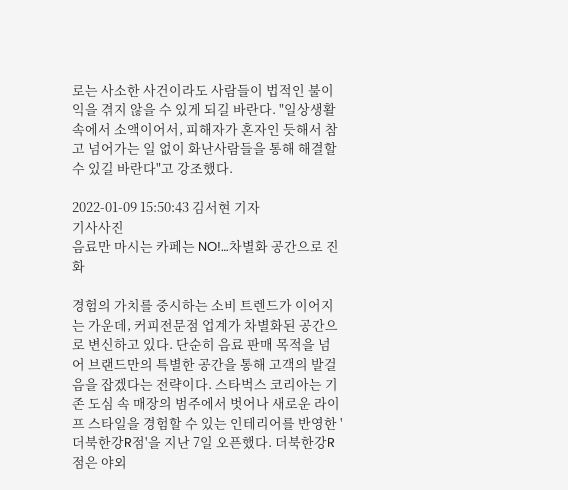로는 사소한 사건이라도 사람들이 법적인 불이익을 겪지 않을 수 있게 되길 바란다. "일상생활 속에서 소액이어서, 피해자가 혼자인 듯해서 참고 넘어가는 일 없이 화난사람들을 통해 해결할 수 있길 바란다"고 강조했다.

2022-01-09 15:50:43 김서현 기자
기사사진
음료만 마시는 카페는 NO!…차별화 공간으로 진화

경험의 가치를 중시하는 소비 트렌드가 이어지는 가운데, 커피전문점 업계가 차별화된 공간으로 변신하고 있다. 단순히 음료 판매 목적을 넘어 브랜드만의 특별한 공간을 통해 고객의 발걸음을 잡겠다는 전략이다. 스타벅스 코리아는 기존 도심 속 매장의 범주에서 벗어나 새로운 라이프 스타일을 경험할 수 있는 인테리어를 반영한 '더북한강R점'을 지난 7일 오픈했다. 더북한강R점은 야외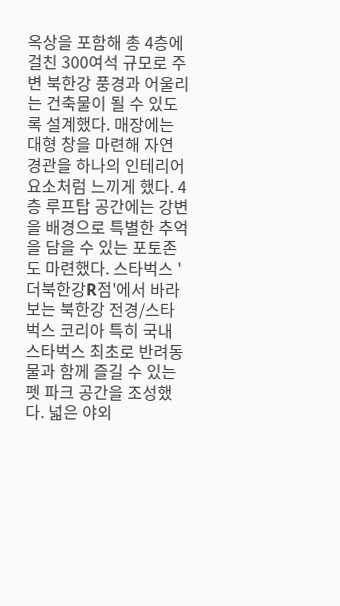옥상을 포함해 총 4층에 걸친 300여석 규모로 주변 북한강 풍경과 어울리는 건축물이 될 수 있도록 설계했다. 매장에는 대형 창을 마련해 자연 경관을 하나의 인테리어 요소처럼 느끼게 했다. 4층 루프탑 공간에는 강변을 배경으로 특별한 추억을 담을 수 있는 포토존도 마련했다. 스타벅스 '더북한강R점'에서 바라보는 북한강 전경/스타벅스 코리아 특히 국내 스타벅스 최초로 반려동물과 함께 즐길 수 있는 펫 파크 공간을 조성했다. 넓은 야외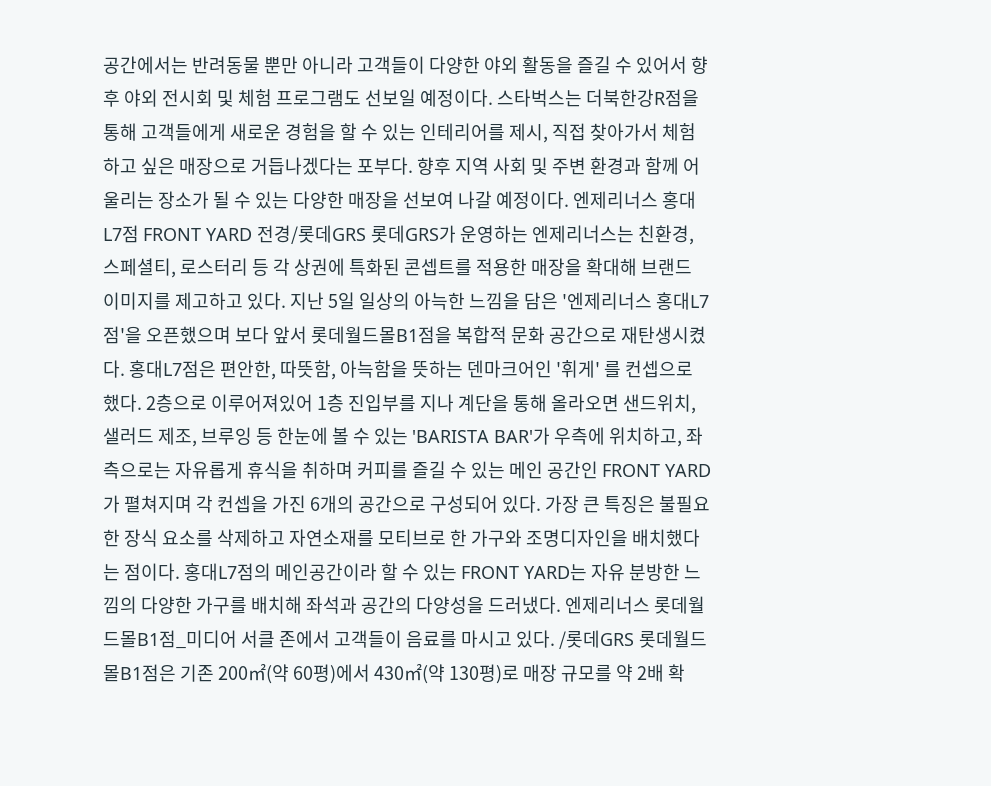공간에서는 반려동물 뿐만 아니라 고객들이 다양한 야외 활동을 즐길 수 있어서 향후 야외 전시회 및 체험 프로그램도 선보일 예정이다. 스타벅스는 더북한강R점을 통해 고객들에게 새로운 경험을 할 수 있는 인테리어를 제시, 직접 찾아가서 체험하고 싶은 매장으로 거듭나겠다는 포부다. 향후 지역 사회 및 주변 환경과 함께 어울리는 장소가 될 수 있는 다양한 매장을 선보여 나갈 예정이다. 엔제리너스 홍대L7점 FRONT YARD 전경/롯데GRS 롯데GRS가 운영하는 엔제리너스는 친환경, 스페셜티, 로스터리 등 각 상권에 특화된 콘셉트를 적용한 매장을 확대해 브랜드 이미지를 제고하고 있다. 지난 5일 일상의 아늑한 느낌을 담은 '엔제리너스 홍대L7점'을 오픈했으며 보다 앞서 롯데월드몰B1점을 복합적 문화 공간으로 재탄생시켰다. 홍대L7점은 편안한, 따뜻함, 아늑함을 뜻하는 덴마크어인 '휘게' 를 컨셉으로 했다. 2층으로 이루어져있어 1층 진입부를 지나 계단을 통해 올라오면 샌드위치, 샐러드 제조, 브루잉 등 한눈에 볼 수 있는 'BARISTA BAR'가 우측에 위치하고, 좌측으로는 자유롭게 휴식을 취하며 커피를 즐길 수 있는 메인 공간인 FRONT YARD가 펼쳐지며 각 컨셉을 가진 6개의 공간으로 구성되어 있다. 가장 큰 특징은 불필요한 장식 요소를 삭제하고 자연소재를 모티브로 한 가구와 조명디자인을 배치했다는 점이다. 홍대L7점의 메인공간이라 할 수 있는 FRONT YARD는 자유 분방한 느낌의 다양한 가구를 배치해 좌석과 공간의 다양성을 드러냈다. 엔제리너스 롯데월드몰B1점_미디어 서클 존에서 고객들이 음료를 마시고 있다. /롯데GRS 롯데월드몰B1점은 기존 200㎡(약 60평)에서 430㎡(약 130평)로 매장 규모를 약 2배 확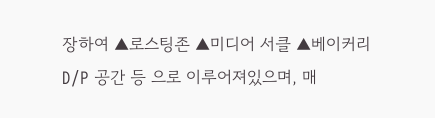장하여 ▲로스팅존 ▲미디어 서클 ▲베이커리 D/P 공간 등 으로 이루어져있으며, 매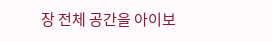장 전체 공간을 아이보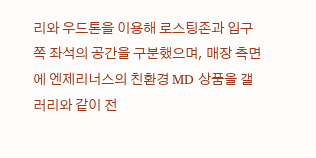리와 우드톤을 이용해 로스팅존과 입구 쪽 좌석의 공간을 구분했으며, 매장 측면에 엔제리너스의 친환경 MD 상품을 갤러리와 같이 전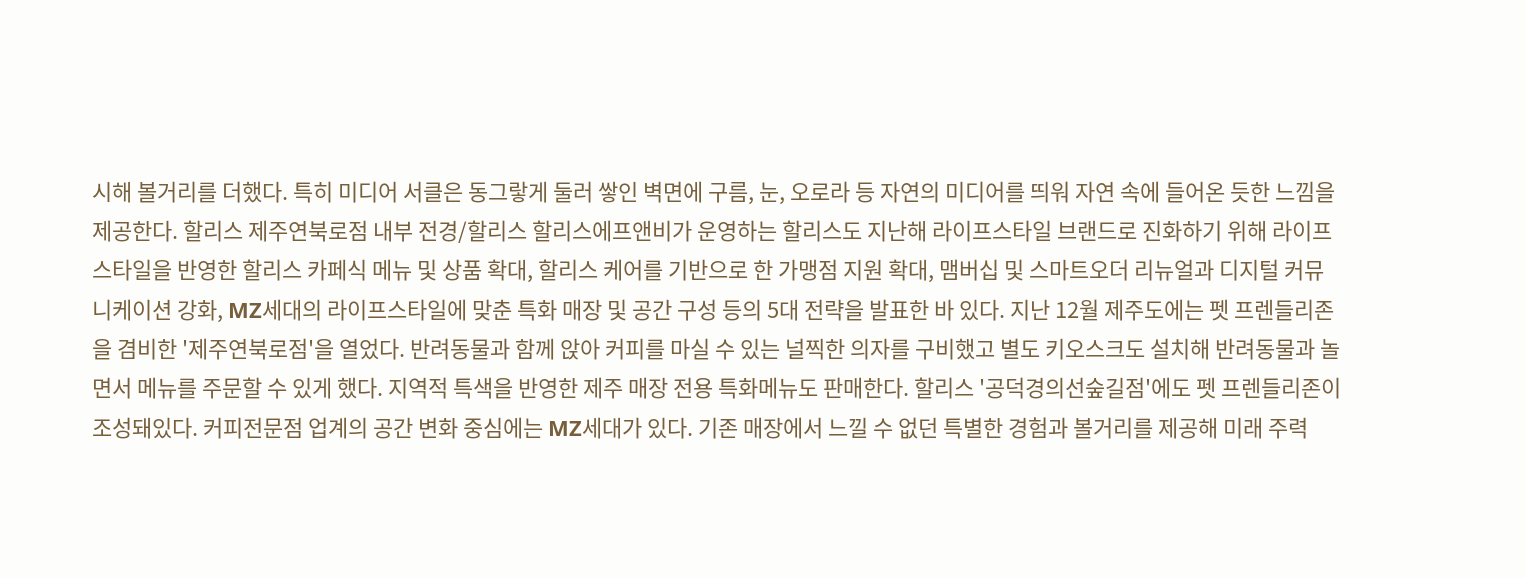시해 볼거리를 더했다. 특히 미디어 서클은 동그랗게 둘러 쌓인 벽면에 구름, 눈, 오로라 등 자연의 미디어를 띄워 자연 속에 들어온 듯한 느낌을 제공한다. 할리스 제주연북로점 내부 전경/할리스 할리스에프앤비가 운영하는 할리스도 지난해 라이프스타일 브랜드로 진화하기 위해 라이프스타일을 반영한 할리스 카페식 메뉴 및 상품 확대, 할리스 케어를 기반으로 한 가맹점 지원 확대, 맴버십 및 스마트오더 리뉴얼과 디지털 커뮤니케이션 강화, MZ세대의 라이프스타일에 맞춘 특화 매장 및 공간 구성 등의 5대 전략을 발표한 바 있다. 지난 12월 제주도에는 펫 프렌들리존을 겸비한 '제주연북로점'을 열었다. 반려동물과 함께 앉아 커피를 마실 수 있는 널찍한 의자를 구비했고 별도 키오스크도 설치해 반려동물과 놀면서 메뉴를 주문할 수 있게 했다. 지역적 특색을 반영한 제주 매장 전용 특화메뉴도 판매한다. 할리스 '공덕경의선숲길점'에도 펫 프렌들리존이 조성돼있다. 커피전문점 업계의 공간 변화 중심에는 MZ세대가 있다. 기존 매장에서 느낄 수 없던 특별한 경험과 볼거리를 제공해 미래 주력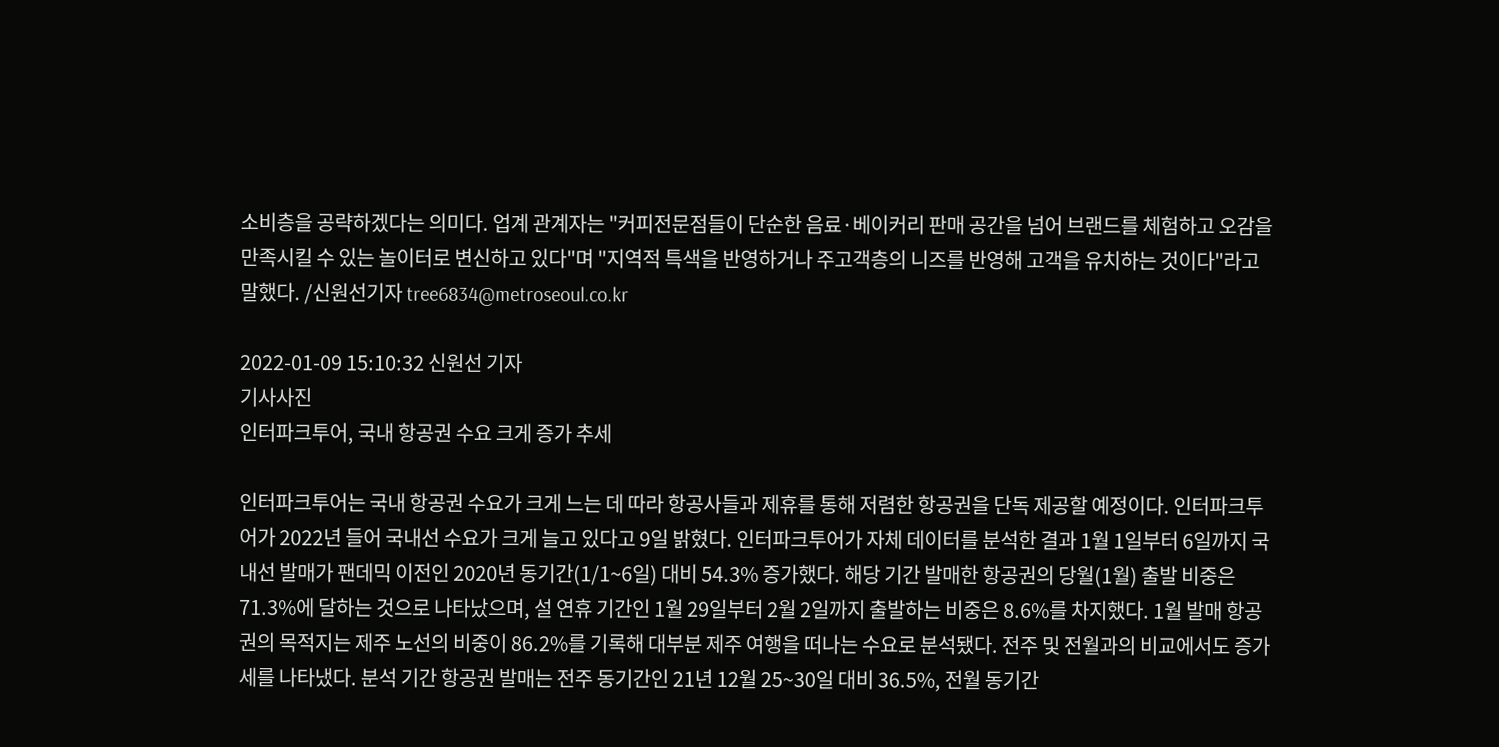소비층을 공략하겠다는 의미다. 업계 관계자는 "커피전문점들이 단순한 음료·베이커리 판매 공간을 넘어 브랜드를 체험하고 오감을 만족시킬 수 있는 놀이터로 변신하고 있다"며 "지역적 특색을 반영하거나 주고객층의 니즈를 반영해 고객을 유치하는 것이다"라고 말했다. /신원선기자 tree6834@metroseoul.co.kr

2022-01-09 15:10:32 신원선 기자
기사사진
인터파크투어, 국내 항공권 수요 크게 증가 추세

인터파크투어는 국내 항공권 수요가 크게 느는 데 따라 항공사들과 제휴를 통해 저렴한 항공권을 단독 제공할 예정이다. 인터파크투어가 2022년 들어 국내선 수요가 크게 늘고 있다고 9일 밝혔다. 인터파크투어가 자체 데이터를 분석한 결과 1월 1일부터 6일까지 국내선 발매가 팬데믹 이전인 2020년 동기간(1/1~6일) 대비 54.3% 증가했다. 해당 기간 발매한 항공권의 당월(1월) 출발 비중은 71.3%에 달하는 것으로 나타났으며, 설 연휴 기간인 1월 29일부터 2월 2일까지 출발하는 비중은 8.6%를 차지했다. 1월 발매 항공권의 목적지는 제주 노선의 비중이 86.2%를 기록해 대부분 제주 여행을 떠나는 수요로 분석됐다. 전주 및 전월과의 비교에서도 증가세를 나타냈다. 분석 기간 항공권 발매는 전주 동기간인 21년 12월 25~30일 대비 36.5%, 전월 동기간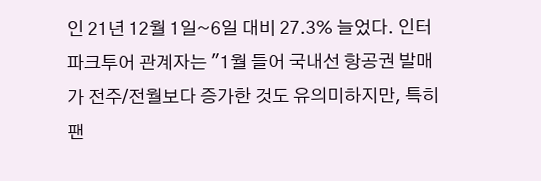인 21년 12월 1일~6일 대비 27.3% 늘었다. 인터파크투어 관계자는 "1월 들어 국내선 항공권 발매가 전주/전월보다 증가한 것도 유의미하지만, 특히 팬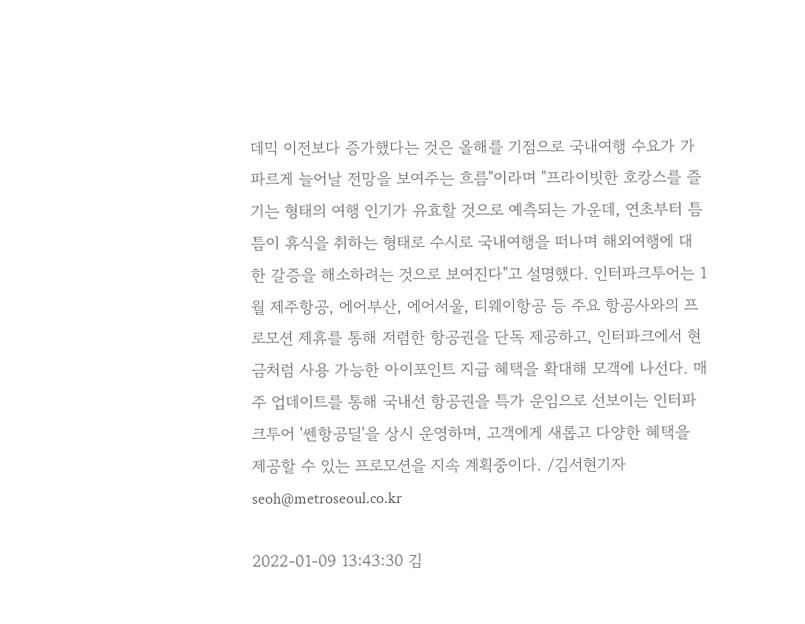데믹 이전보다 증가했다는 것은 올해를 기점으로 국내여행 수요가 가파르게 늘어날 전망을 보여주는 흐름"이라며 "프라이빗한 호캉스를 즐기는 형태의 여행 인기가 유효할 것으로 예측되는 가운데, 연초부터 틈틈이 휴식을 취하는 형태로 수시로 국내여행을 떠나며 해외여행에 대한 갈증을 해소하려는 것으로 보여진다"고 설명했다. 인터파크투어는 1월 제주항공, 에어부산, 에어서울, 티웨이항공 등 주요 항공사와의 프로모션 제휴를 통해 저렴한 항공권을 단독 제공하고, 인터파크에서 현금처럼 사용 가능한 아이포인트 지급 혜택을 확대해 모객에 나선다. 매주 업데이트를 통해 국내선 항공권을 특가 운임으로 선보이는 인터파크투어 '쎈항공딜'을 상시 운영하며, 고객에게 새롭고 다양한 혜택을 제공할 수 있는 프로모션을 지속 계획중이다. /김서현기자 seoh@metroseoul.co.kr

2022-01-09 13:43:30 김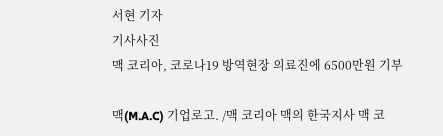서현 기자
기사사진
맥 코리아, 코로나19 방역현장 의료진에 6500만원 기부

맥(M.A.C) 기업로고. /맥 코리아 맥의 한국지사 맥 코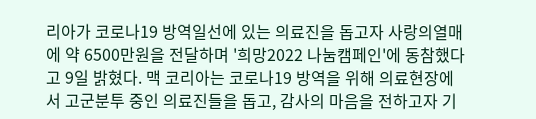리아가 코로나19 방역일선에 있는 의료진을 돕고자 사랑의열매에 약 6500만원을 전달하며 '희망2022 나눔캠페인'에 동참했다고 9일 밝혔다. 맥 코리아는 코로나19 방역을 위해 의료현장에서 고군분투 중인 의료진들을 돕고, 감사의 마음을 전하고자 기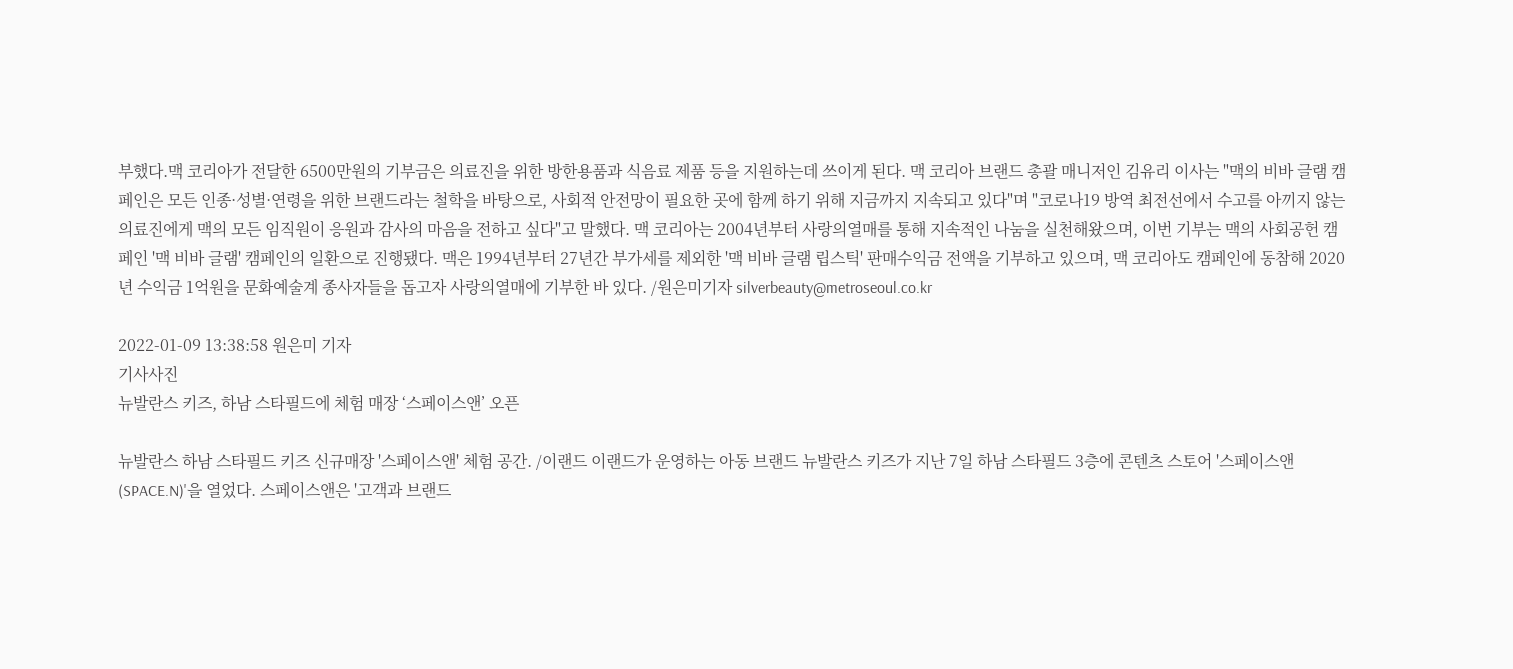부했다.맥 코리아가 전달한 6500만원의 기부금은 의료진을 위한 방한용품과 식음료 제품 등을 지원하는데 쓰이게 된다. 맥 코리아 브랜드 총괄 매니저인 김유리 이사는 "맥의 비바 글램 캠페인은 모든 인종·성별·연령을 위한 브랜드라는 철학을 바탕으로, 사회적 안전망이 필요한 곳에 함께 하기 위해 지금까지 지속되고 있다"며 "코로나19 방역 최전선에서 수고를 아끼지 않는 의료진에게 맥의 모든 임직원이 응원과 감사의 마음을 전하고 싶다"고 말했다. 맥 코리아는 2004년부터 사랑의열매를 통해 지속적인 나눔을 실천해왔으며, 이번 기부는 맥의 사회공헌 캠페인 '맥 비바 글램' 캠페인의 일환으로 진행됐다. 맥은 1994년부터 27년간 부가세를 제외한 '맥 비바 글램 립스틱' 판매수익금 전액을 기부하고 있으며, 맥 코리아도 캠페인에 동참해 2020년 수익금 1억원을 문화예술계 종사자들을 돕고자 사랑의열매에 기부한 바 있다. /원은미기자 silverbeauty@metroseoul.co.kr

2022-01-09 13:38:58 원은미 기자
기사사진
뉴발란스 키즈, 하남 스타필드에 체험 매장 ‘스페이스앤’ 오픈

뉴발란스 하남 스타필드 키즈 신규매장 '스페이스앤' 체험 공간. /이랜드 이랜드가 운영하는 아동 브랜드 뉴발란스 키즈가 지난 7일 하남 스타필드 3층에 콘텐츠 스토어 '스페이스앤(SPACE.N)'을 열었다. 스페이스앤은 '고객과 브랜드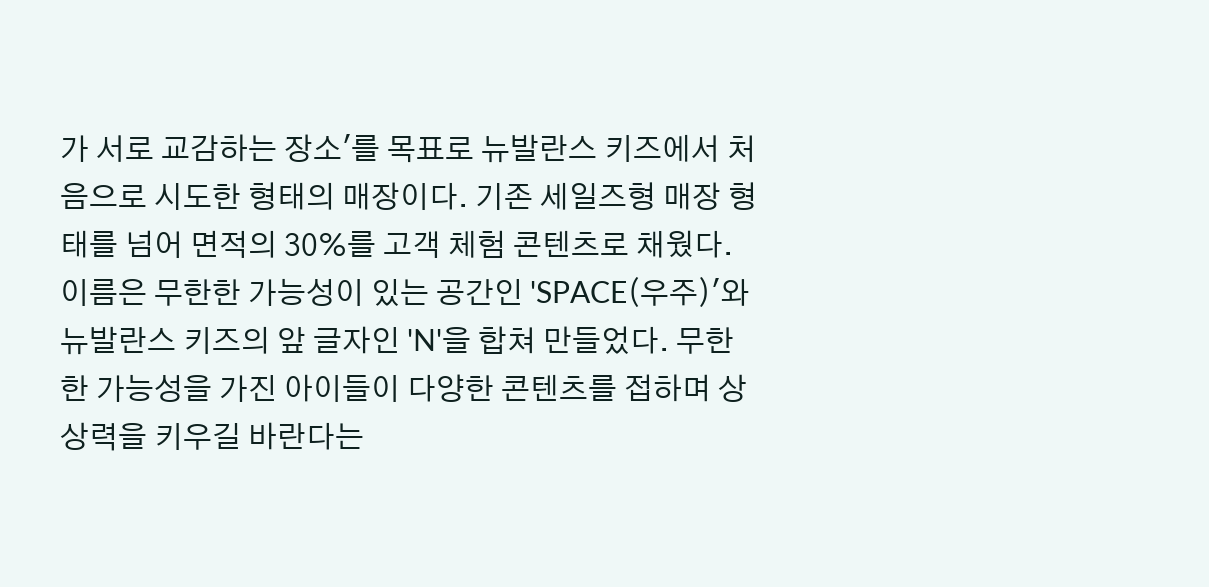가 서로 교감하는 장소'를 목표로 뉴발란스 키즈에서 처음으로 시도한 형태의 매장이다. 기존 세일즈형 매장 형태를 넘어 면적의 30%를 고객 체험 콘텐츠로 채웠다. 이름은 무한한 가능성이 있는 공간인 'SPACE(우주)'와 뉴발란스 키즈의 앞 글자인 'N'을 합쳐 만들었다. 무한한 가능성을 가진 아이들이 다양한 콘텐츠를 접하며 상상력을 키우길 바란다는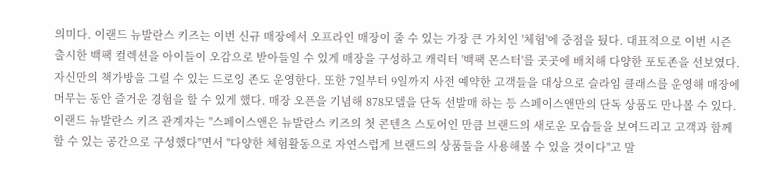의미다. 이랜드 뉴발란스 키즈는 이번 신규 매장에서 오프라인 매장이 줄 수 있는 가장 큰 가치인 '체험'에 중점을 뒀다. 대표적으로 이번 시즌 출시한 백팩 컬렉션을 아이들이 오감으로 받아들일 수 있게 매장을 구성하고 캐릭터 '백팩 몬스터'를 곳곳에 배치해 다양한 포토존을 선보였다. 자신만의 책가방을 그릴 수 있는 드로잉 존도 운영한다. 또한 7일부터 9일까지 사전 예약한 고객들을 대상으로 슬라임 클래스를 운영해 매장에 머무는 동안 즐거운 경험을 할 수 있게 했다. 매장 오픈을 기념해 878모델을 단독 선발매 하는 등 스페이스앤만의 단독 상품도 만나볼 수 있다. 이랜드 뉴발란스 키즈 관계자는 "스페이스앤은 뉴발란스 키즈의 첫 콘텐츠 스토어인 만큼 브랜드의 새로운 모습들을 보여드리고 고객과 함께할 수 있는 공간으로 구성했다"면서 "다양한 체험활동으로 자연스럽게 브랜드의 상품들을 사용해볼 수 있을 것이다"고 말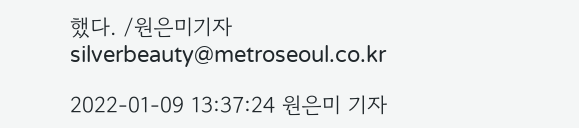했다. /원은미기자 silverbeauty@metroseoul.co.kr

2022-01-09 13:37:24 원은미 기자